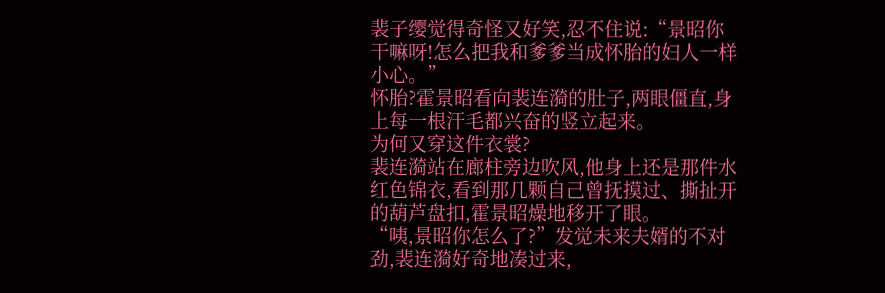裴子缨觉得奇怪又好笑,忍不住说:“景昭你干嘛呀!怎么把我和爹爹当成怀胎的妇人一样小心。”
怀胎?霍景昭看向裴连漪的肚子,两眼僵直,身上每一根汗毛都兴奋的竖立起来。
为何又穿这件衣裳?
裴连漪站在廊柱旁边吹风,他身上还是那件水红色锦衣,看到那几颗自己曾抚摸过、撕扯开的葫芦盘扣,霍景昭燥地移开了眼。
“咦,景昭你怎么了?”发觉未来夫婿的不对劲,裴连漪好奇地凑过来,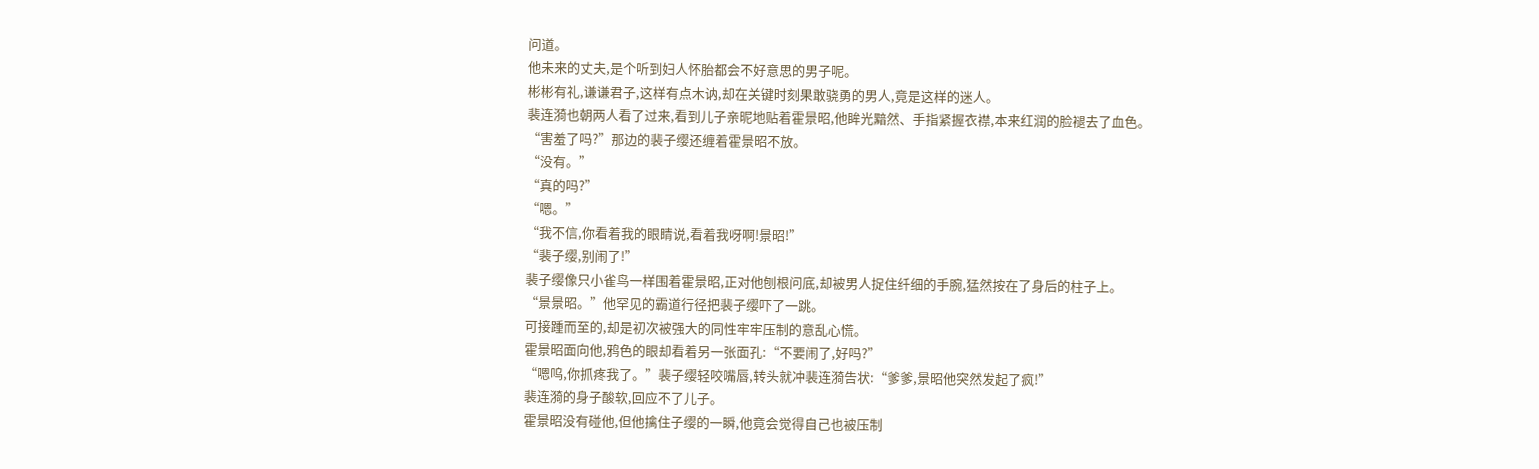问道。
他未来的丈夫,是个听到妇人怀胎都会不好意思的男子呢。
彬彬有礼,谦谦君子,这样有点木讷,却在关键时刻果敢骁勇的男人,竟是这样的迷人。
裴连漪也朝两人看了过来,看到儿子亲昵地贴着霍景昭,他眸光黯然、手指紧握衣襟,本来红润的脸褪去了血色。
“害羞了吗?”那边的裴子缨还缠着霍景昭不放。
“没有。”
“真的吗?”
“嗯。”
“我不信,你看着我的眼睛说,看着我呀啊!景昭!”
“裴子缨,别闹了!”
裴子缨像只小雀鸟一样围着霍景昭,正对他刨根问底,却被男人捉住纤细的手腕,猛然按在了身后的柱子上。
“景景昭。”他罕见的霸道行径把裴子缨吓了一跳。
可接踵而至的,却是初次被强大的同性牢牢压制的意乱心慌。
霍景昭面向他,鸦色的眼却看着另一张面孔:“不要闹了,好吗?”
“嗯呜,你抓疼我了。”裴子缨轻咬嘴唇,转头就冲裴连漪告状:“爹爹,景昭他突然发起了疯!”
裴连漪的身子酸软,回应不了儿子。
霍景昭没有碰他,但他擒住子缨的一瞬,他竟会觉得自己也被压制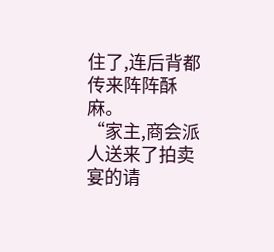住了,连后背都传来阵阵酥麻。
“家主,商会派人送来了拍卖宴的请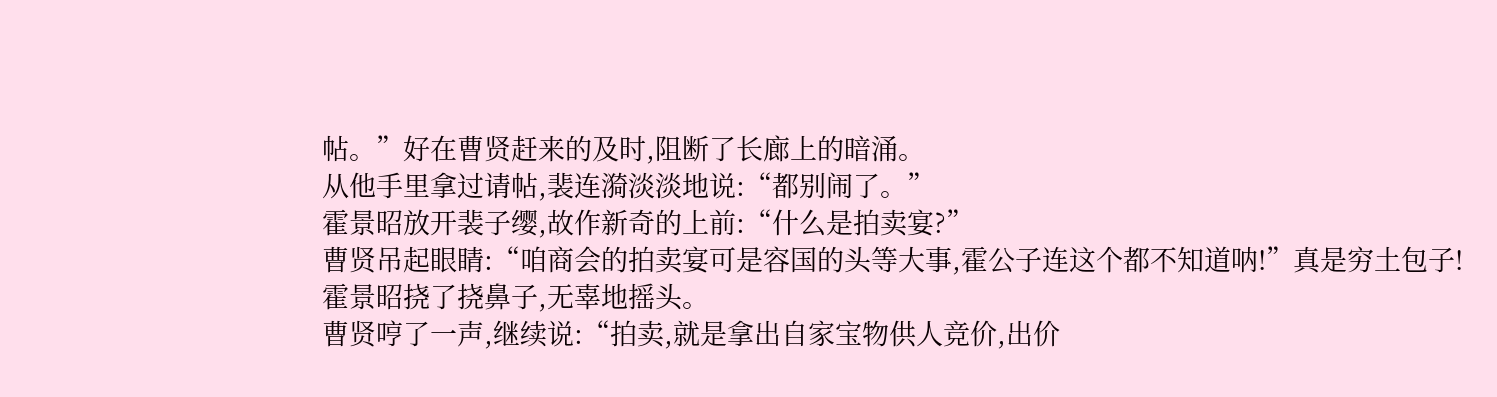帖。”好在曹贤赶来的及时,阻断了长廊上的暗涌。
从他手里拿过请帖,裴连漪淡淡地说:“都别闹了。”
霍景昭放开裴子缨,故作新奇的上前:“什么是拍卖宴?”
曹贤吊起眼睛:“咱商会的拍卖宴可是容国的头等大事,霍公子连这个都不知道呐!”真是穷土包子!
霍景昭挠了挠鼻子,无辜地摇头。
曹贤哼了一声,继续说:“拍卖,就是拿出自家宝物供人竞价,出价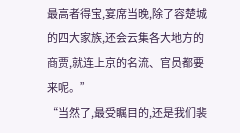最高者得宝,宴席当晚,除了容楚城的四大家族,还会云集各大地方的商贾,就连上京的名流、官员都要来呢。”
“当然了,最受瞩目的,还是我们裴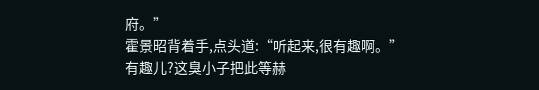府。”
霍景昭背着手,点头道:“听起来,很有趣啊。”
有趣儿?这臭小子把此等赫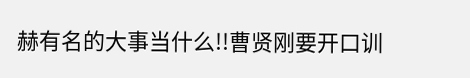赫有名的大事当什么!!曹贤刚要开口训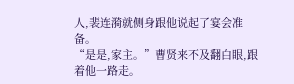人,裴连漪就侧身跟他说起了宴会准备。
“是是,家主。”曹贤来不及翻白眼,跟着他一路走。